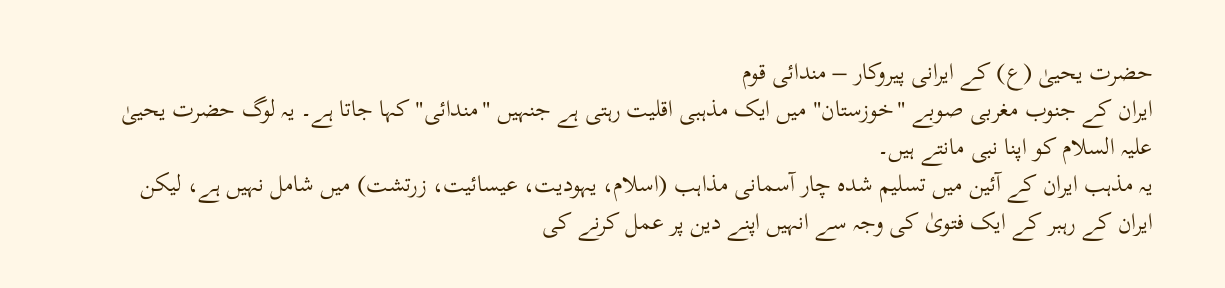حضرت یحییٰ (ع) کے ایرانی پیروکار – مندائی قوم
ایران کے جنوب مغربی صوبے "خوزستان" میں ایک مذہبی اقلیت رہتی ہے جنہیں "مندائی" کہا جاتا ہے۔ یہ لوگ حضرت یحییٰ علیہ السلام کو اپنا نبی مانتے ہیں۔
یہ مذہب ایران کے آئین میں تسلیم شدہ چار آسمانی مذاہب (اسلام، یہودیت، عیسائیت، زرتشت) میں شامل نہیں ہے، لیکن ایران کے رہبر کے ایک فتویٰ کی وجہ سے انہیں اپنے دین پر عمل کرنے کی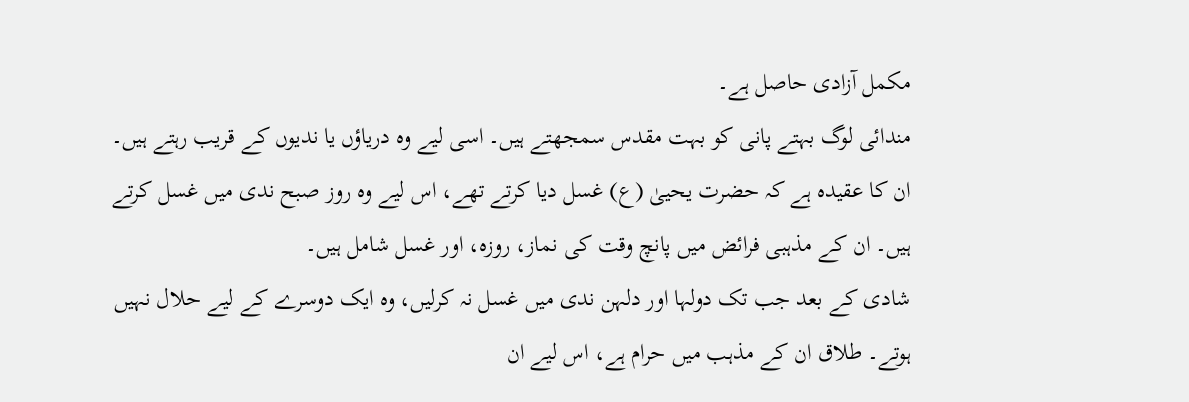مکمل آزادی حاصل ہے۔
مندائی لوگ بہتے پانی کو بہت مقدس سمجھتے ہیں۔ اسی لیے وہ دریاؤں یا ندیوں کے قریب رہتے ہیں۔ ان کا عقیدہ ہے کہ حضرت یحییٰ (ع) غسل دیا کرتے تھے، اس لیے وہ روز صبح ندی میں غسل کرتے ہیں۔ ان کے مذہبی فرائض میں پانچ وقت کی نماز، روزہ، اور غسل شامل ہیں۔
شادی کے بعد جب تک دولہا اور دلہن ندی میں غسل نہ کرلیں، وہ ایک دوسرے کے لیے حلال نہیں ہوتے۔ طلاق ان کے مذہب میں حرام ہے، اس لیے ان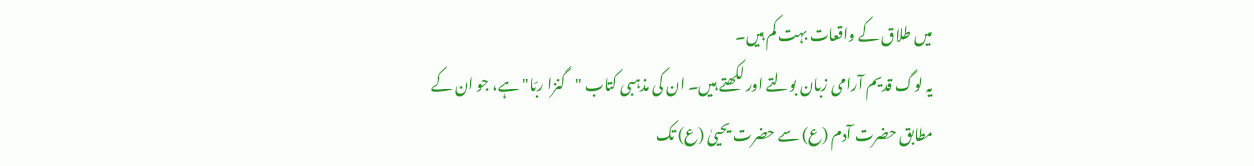میں طلاق کے واقعات بہت کم ہیں۔
یہ لوگ قدیم آرامی زبان بولتے اور لکھتے ہیں۔ ان کی مذہبی کتاب "گنزا ربّا" ہے، جو ان کے مطابق حضرت آدم (ع) سے حضرت یحییٰ (ع) تک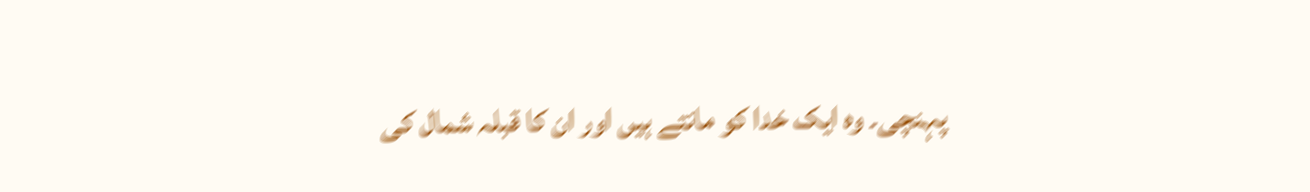پہنچی۔ وہ ایک خدا کو مانتے ہیں اور ان کا قبلہ شمال کی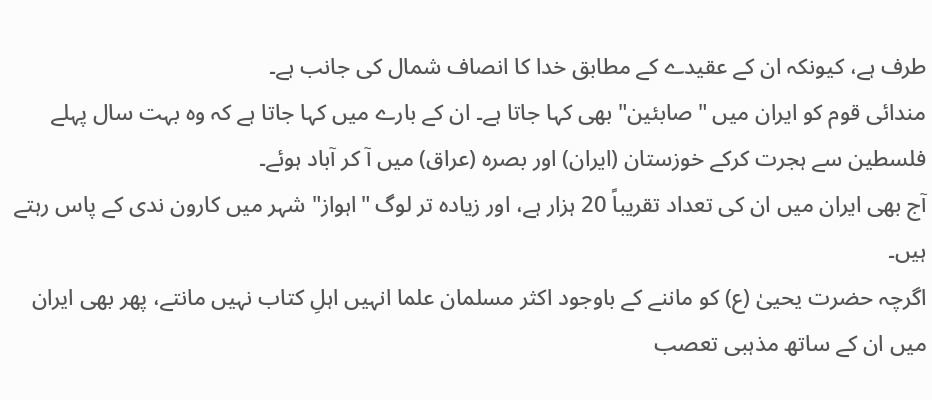طرف ہے، کیونکہ ان کے عقیدے کے مطابق خدا کا انصاف شمال کی جانب ہے۔
مندائی قوم کو ایران میں "صابئین" بھی کہا جاتا ہے۔ ان کے بارے میں کہا جاتا ہے کہ وہ بہت سال پہلے فلسطین سے ہجرت کرکے خوزستان (ایران) اور بصرہ (عراق) میں آ کر آباد ہوئے۔
آج بھی ایران میں ان کی تعداد تقریباً 20 ہزار ہے، اور زیادہ تر لوگ "اہواز" شہر میں کارون ندی کے پاس رہتے ہیں۔
اگرچہ حضرت یحییٰ (ع) کو ماننے کے باوجود اکثر مسلمان علما انہیں اہلِ کتاب نہیں مانتے، پھر بھی ایران میں ان کے ساتھ مذہبی تعصب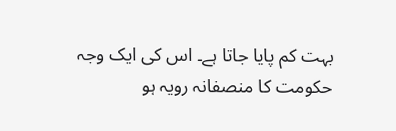بہت کم پایا جاتا ہے۔ اس کی ایک وجہ حکومت کا منصفانہ رویہ ہو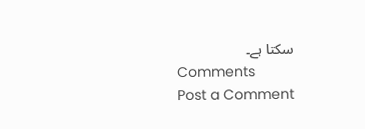سکتا ہے۔
Comments
Post a Comment